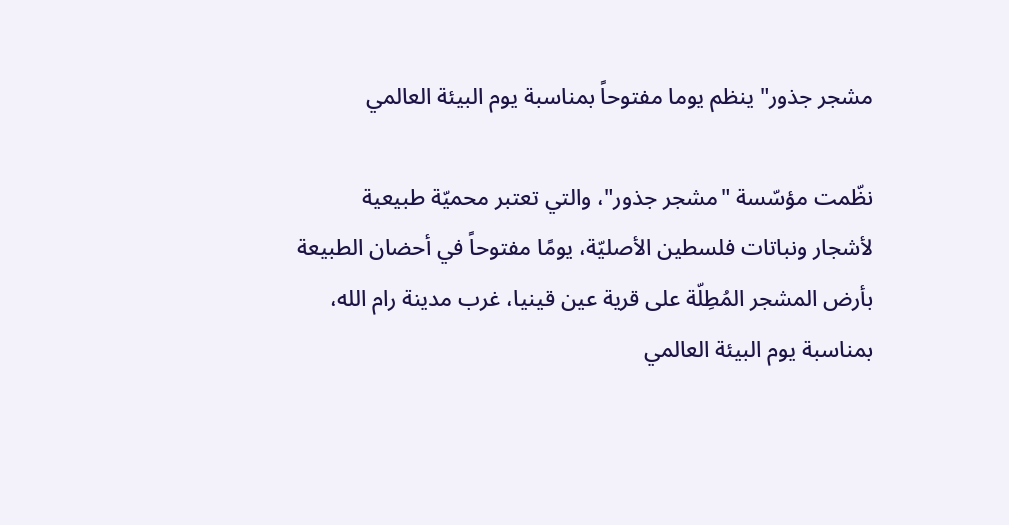مشجر جذور" ينظم يوما مفتوحاً بمناسبة يوم البيئة العالمي

نظّمت مؤسّسة "مشجر جذور"، والتي تعتبر محميّة طبيعية لأشجار ونباتات فلسطين الأصليّة، يومًا مفتوحاً في أحضان الطبيعة بأرض المشجر المُطِلّة على قرية عين قينيا، غرب مدينة رام الله، بمناسبة يوم البيئة العالمي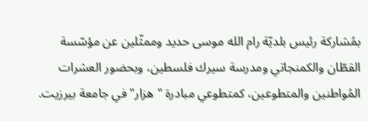بمُشاركة رئيس بلديّة رام الله موسى حديد وممثّلين عن مؤسّسة القطّان والكمنجاتي ومدرسة سيرك فلسطين، وبحضور العشرات المُواطنين والمتطوعين، كمتطوعي مبادرة "هزار" في جامعة بيرزيت.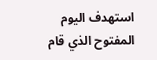استهدف اليوم المفتوح الذي قام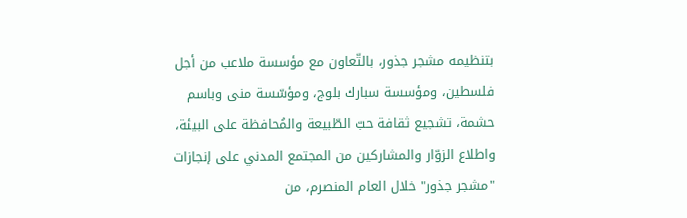بتنظيمه مشجر جذور، بالتّعاون مع مؤسسة ملاعب من أجل فلسطين، ومؤسسة سبارك بلوج، ومؤسّسة منى وباسم حشمة، تشجيع ثقافة حبّ الطّبيعة والمُحافظة على البيئة، واطلاع الزوّار والمشاركين من المجتمع المدني على إنجازات "مشجر جذور" خلال العام المنصرم، من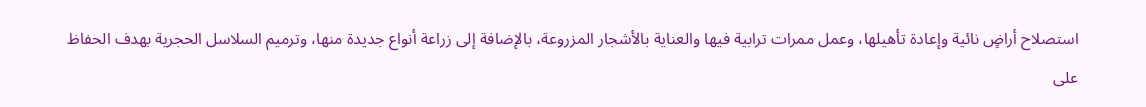استصلاح أراضٍ نائية وإعادة تأهيلها، وعمل ممرات ترابية فيها والعناية بالأشجار المزروعة، بالإضافة إلى زراعة أنواع جديدة منها، وترميم السلاسل الحجرية بهدف الحفاظ على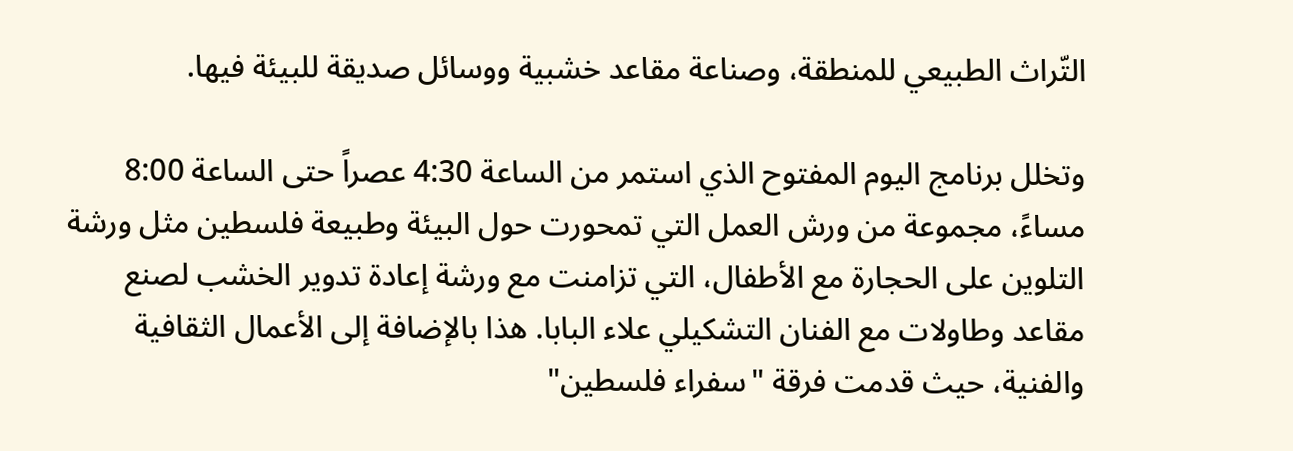التّراث الطبيعي للمنطقة، وصناعة مقاعد خشبية ووسائل صديقة للبيئة فيها.

وتخلل برنامج اليوم المفتوح الذي استمر من الساعة 4:30 عصراً حتى الساعة 8:00 مساءً، مجموعة من ورش العمل التي تمحورت حول البيئة وطبيعة فلسطين مثل ورشة التلوين على الحجارة مع الأطفال، التي تزامنت مع ورشة إعادة تدوير الخشب لصنع مقاعد وطاولات مع الفنان التشكيلي علاء البابا. هذا بالإضافة إلى الأعمال الثقافية والفنية، حيث قدمت فرقة "سفراء فلسطين"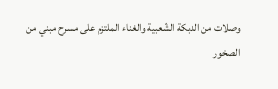وصلات من الدبكة الشّعبية والغناء الملتزم على مسرح مبني من الصخور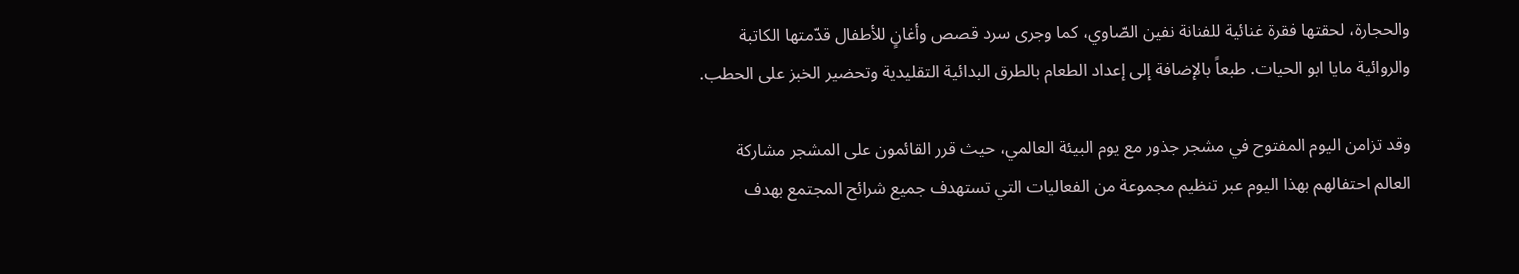والحجارة، لحقتها فقرة غنائية للفنانة نفين الصّاوي، كما وجرى سرد قصص وأغانٍ للأطفال قدّمتها الكاتبة والروائية مايا ابو الحيات. طبعاً بالإضافة إلى إعداد الطعام بالطرق البدائية التقليدية وتحضير الخبز على الحطب.

وقد تزامن اليوم المفتوح في مشجر جذور مع يوم البيئة العالمي، حيث قرر القائمون على المشجر مشاركة العالم احتفالهم بهذا اليوم عبر تنظيم مجموعة من الفعاليات التي تستهدف جميع شرائح المجتمع بهدف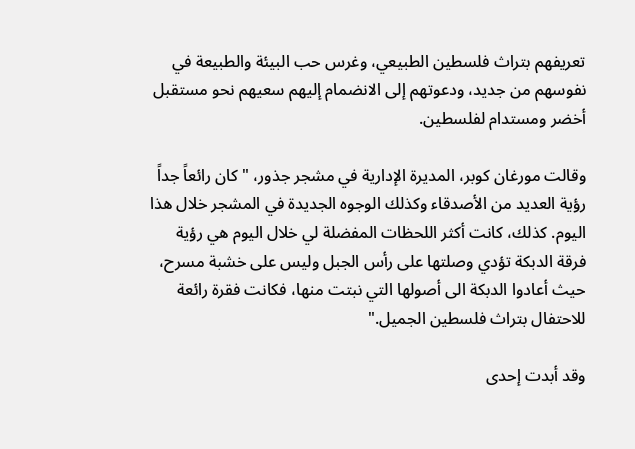تعريفهم بتراث فلسطين الطبيعي، وغرس حب البيئة والطبيعة في نفوسهم من جديد، ودعوتهم إلى الانضمام إليهم سعيهم نحو مستقبل أخضر ومستدام لفلسطين.

وقالت مورغان كوبر، المديرة الإدارية في مشجر جذور، " كان رائعاً جداً رؤية العديد من الأصدقاء وكذلك الوجوه الجديدة في المشجر خلال هذا اليوم. كذلك، كانت أكثر اللحظات المفضلة لي خلال اليوم هي رؤية فرقة الدبكة تؤدي وصلتها على رأس الجبل وليس على خشبة مسرح، حيث أعادوا الدبكة الى أصولها التي نبتت منها، فكانت فقرة رائعة للاحتفال بتراث فلسطين الجميل."

وقد أبدت إحدى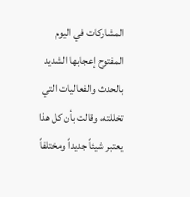المشاركات في اليوم المفتوح إعجابها الشديد بالحدث والفعاليات التي تخللته، وقالت بأن كل هذا يعتبر شيئاً جديداً ومختلفاً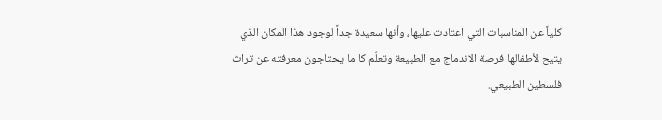كلياً عن المناسبات التي اعتادت عليها، وأنها سعيدة جداً لوجود هذا المكان الذي يتيح لأطفالها فرصة الاندماج مع الطبيعة وتعلّم كا ما يحتاجون معرفته عن تراث فلسطين الطبيعي.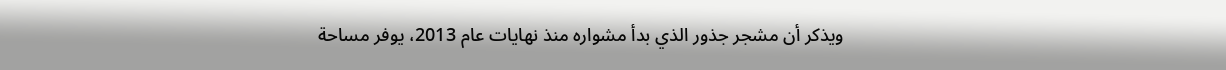ويذكر أن مشجر جذور الذي بدأ مشواره منذ نهايات عام 2013، يوفر مساحة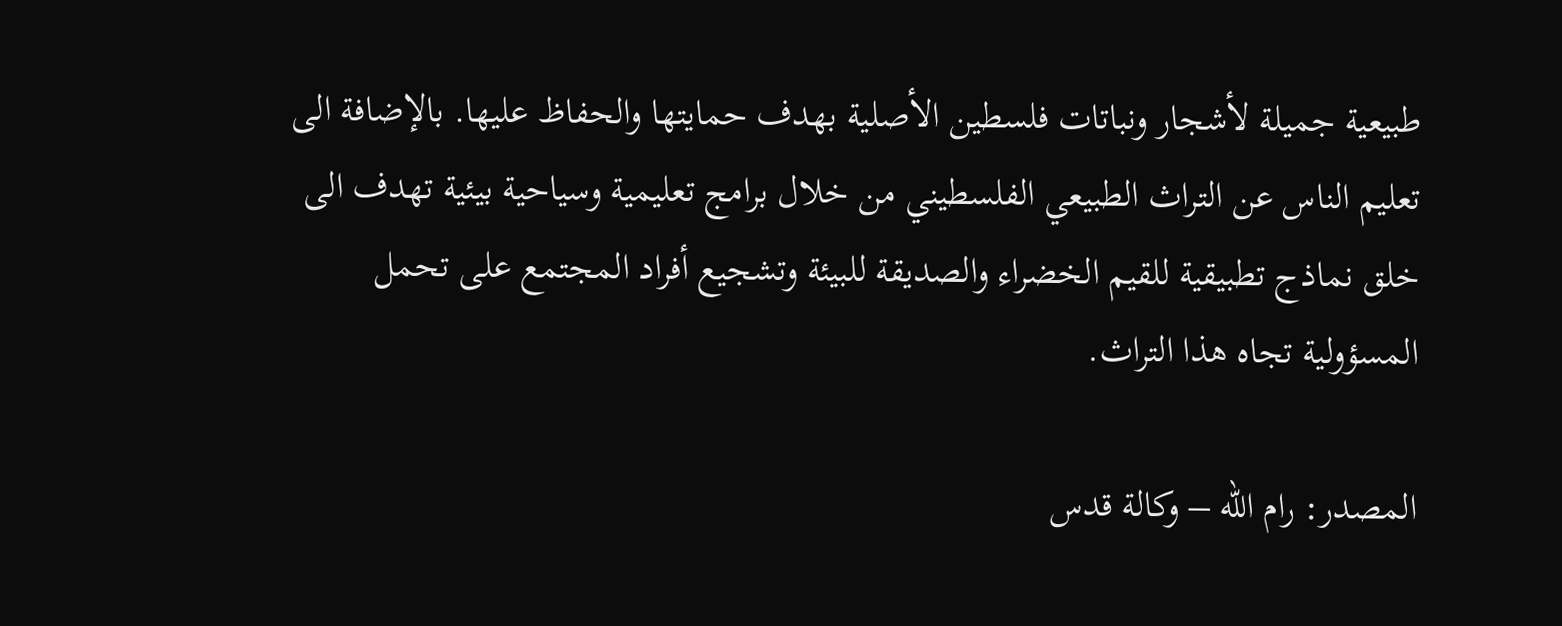طبيعية جميلة لأشجار ونباتات فلسطين الأصلية بهدف حمايتها والحفاظ عليها. بالإضافة الى تعليم الناس عن التراث الطبيعي الفلسطيني من خلال برامج تعليمية وسياحية بيئية تهدف الى خلق نماذج تطبيقية للقيم الخضراء والصديقة للبيئة وتشجيع أفراد المجتمع على تحمل المسؤولية تجاه هذا التراث.

المصدر: رام الله – وكالة قدس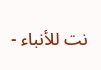نت للأنباء -